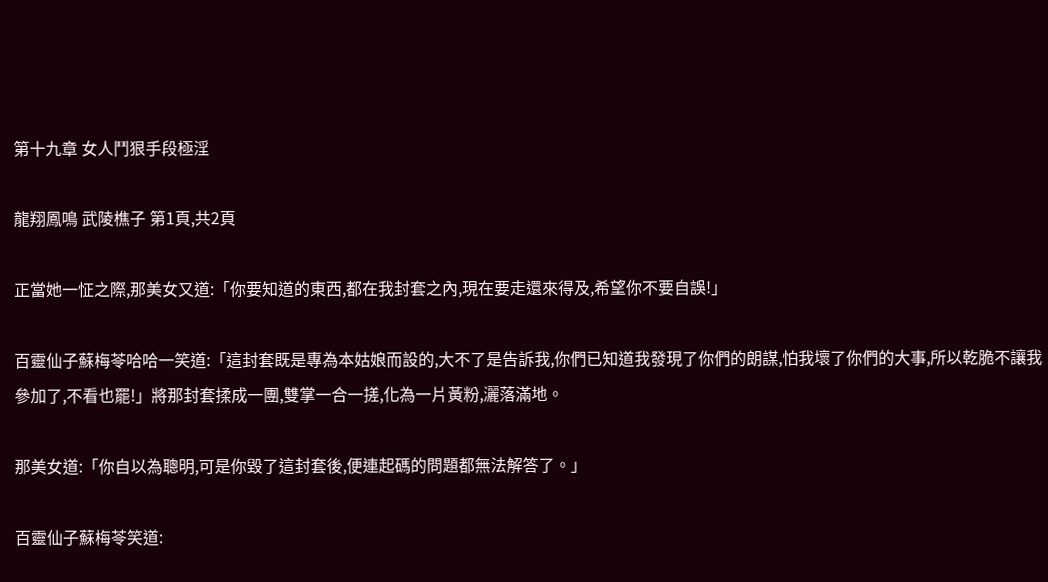第十九章 女人鬥狠手段極淫

龍翔鳳鳴 武陵樵子 第1頁,共2頁

正當她一怔之際,那美女又道:「你要知道的東西,都在我封套之內,現在要走還來得及,希望你不要自誤!」

百靈仙子蘇梅苓哈哈一笑道:「這封套既是專為本姑娘而設的,大不了是告訴我,你們已知道我發現了你們的朗謀,怕我壞了你們的大事,所以乾脆不讓我參加了,不看也罷!」將那封套揉成一團,雙掌一合一搓,化為一片黃粉,灑落滿地。

那美女道:「你自以為聰明,可是你毀了這封套後,便連起碼的問題都無法解答了。」

百靈仙子蘇梅苓笑道: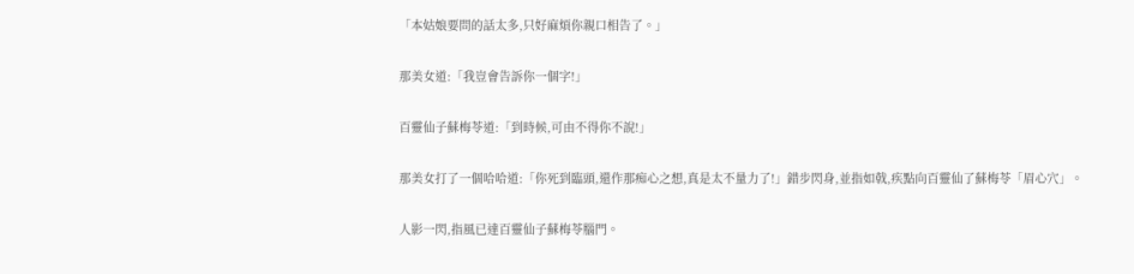「本姑娘要問的話太多,只好麻煩你親口相告了。」

那美女道:「我豈會告訴你一個字!」

百靈仙子蘇梅苓道:「到時候,可由不得你不說!」

那美女打了一個哈哈道:「你死到臨頭,還作那痴心之想,真是太不量力了!」錯步閃身,並指如戟,疾點向百靈仙了蘇梅苓「眉心穴」。

人影一閃,指風已達百靈仙子蘇梅苓腦門。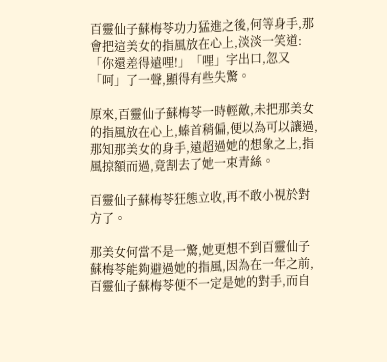百靈仙子蘇梅苓功力猛進之後,何等身手,那會把這美女的指風放在心上,淡淡一笑道:「你還差得遠哩!」「哩」字出口,忽又「呵」了一聲,顯得有些失驚。

原來,百靈仙子蘇梅苓一時輕敵,未把那美女的指風放在心上,螓首稍偏,便以為可以讓過,那知那美女的身手,遠超過她的想象之上,指風掠額而過,竟割去了她一束青絲。

百靈仙子蘇梅苓狂態立收,再不敢小視於對方了。

那美女何當不是一驚,她更想不到百靈仙子蘇梅苓能夠避過她的指風,因為在一年之前,百靈仙子蘇梅苓便不一定是她的對手,而自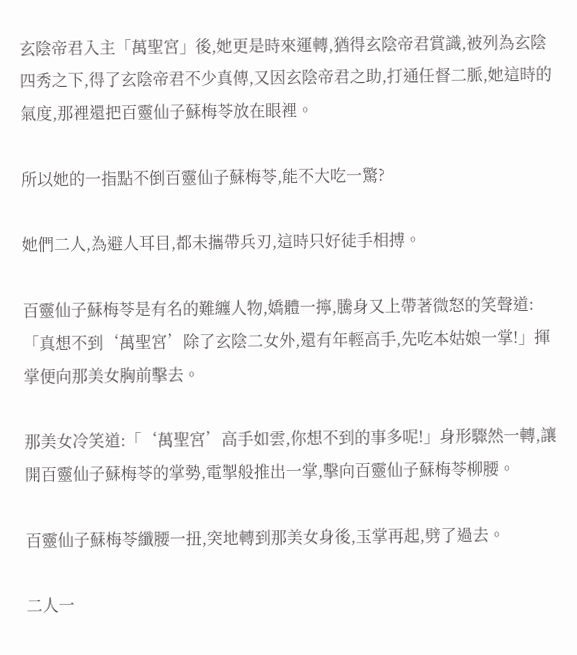玄陰帝君入主「萬聖宮」後,她更是時來運轉,猶得玄陰帝君賞識,被列為玄陰四秀之下,得了玄陰帝君不少真傳,又因玄陰帝君之助,打通任督二脈,她這時的氣度,那裡還把百靈仙子蘇梅苓放在眼裡。

所以她的一指點不倒百靈仙子蘇梅苓,能不大吃一驚?

她們二人,為避人耳目,都未攜帶兵刃,這時只好徒手相搏。

百靈仙子蘇梅苓是有名的難纏人物,嬌體一擰,騰身又上帶著微怒的笑聲道:「真想不到‘萬聖宮’除了玄陰二女外,還有年輕高手,先吃本姑娘一掌!」揮掌便向那美女胸前擊去。

那美女冷笑道:「‘萬聖宮’高手如雲,你想不到的事多呢!」身形驟然一轉,讓開百靈仙子蘇梅苓的掌勢,電掣般推出一掌,擊向百靈仙子蘇梅苓柳腰。

百靈仙子蘇梅苓纖腰一扭,突地轉到那美女身後,玉掌再起,劈了過去。

二人一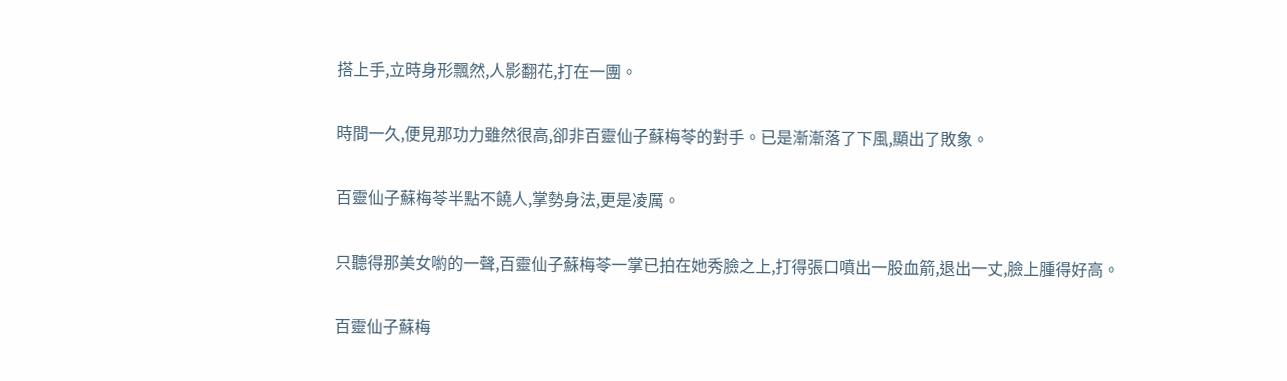搭上手,立時身形飄然,人影翻花,打在一團。

時間一久,便見那功力雖然很高,卻非百靈仙子蘇梅苓的對手。已是漸漸落了下風,顯出了敗象。

百靈仙子蘇梅苓半點不饒人,掌勢身法,更是凌厲。

只聽得那美女喲的一聲,百靈仙子蘇梅苓一掌已拍在她秀臉之上,打得張口噴出一股血箭,退出一丈,臉上腫得好高。

百靈仙子蘇梅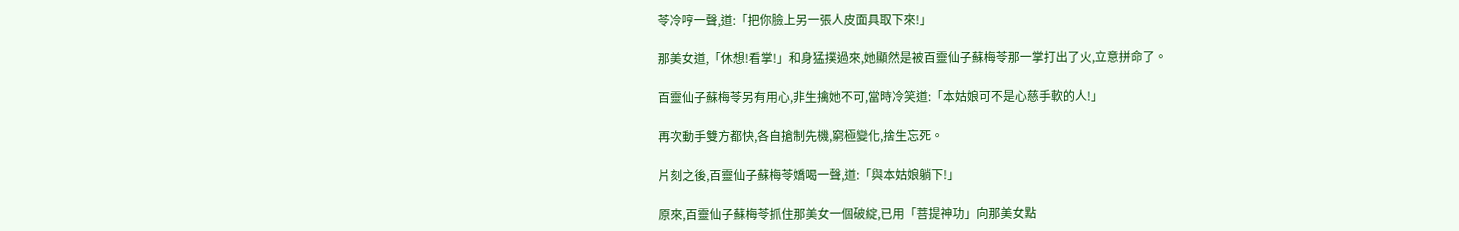苓冷哼一聲,道:「把你臉上另一張人皮面具取下來!」

那美女道,「休想!看掌!」和身猛撲過來,她顯然是被百靈仙子蘇梅苓那一掌打出了火,立意拼命了。

百靈仙子蘇梅苓另有用心,非生擒她不可,當時冷笑道:「本姑娘可不是心慈手軟的人!」

再次動手雙方都快,各自搶制先機,窮極變化,捨生忘死。

片刻之後,百靈仙子蘇梅苓嬌喝一聲,道:「與本姑娘躺下!」

原來,百靈仙子蘇梅苓抓住那美女一個破綻,已用「菩提神功」向那美女點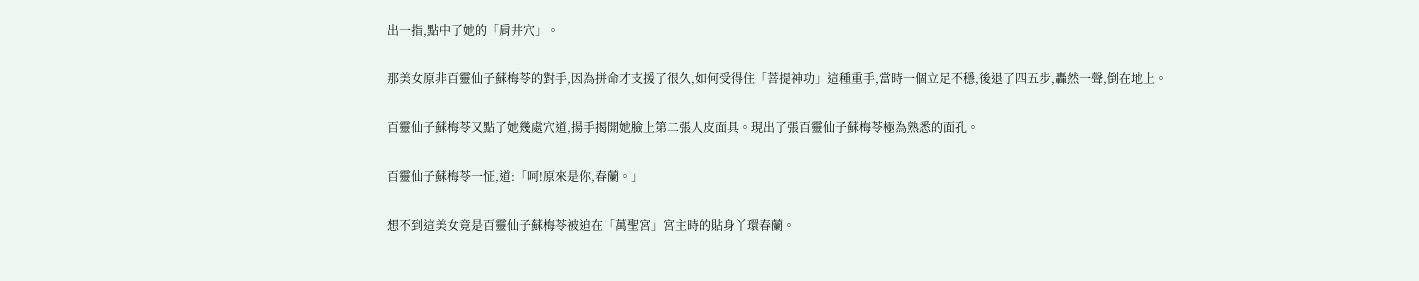出一指,點中了她的「肩井穴」。

那美女原非百靈仙子蘇梅苓的對手,因為拼命才支援了很久,如何受得住「菩提神功」這種重手,當時一個立足不穩,後退了四五步,轟然一聲,倒在地上。

百靈仙子蘇梅苓又點了她幾處穴道,揚手揭開她臉上第二張人皮面具。現出了張百靈仙子蘇梅苓極為熟悉的面孔。

百靈仙子蘇梅苓一怔,道:「呵!原來是你,春蘭。」

想不到這美女竟是百靈仙子蘇梅苓被迫在「萬聖宮」宮主時的貼身丫環春蘭。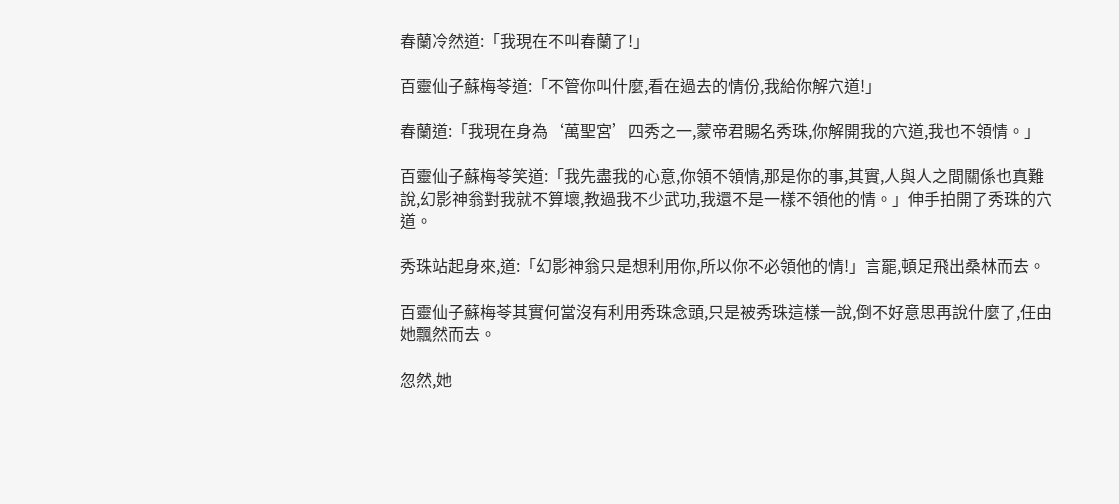春蘭冷然道:「我現在不叫春蘭了!」

百靈仙子蘇梅苓道:「不管你叫什麼,看在過去的情份,我給你解穴道!」

春蘭道:「我現在身為‘萬聖宮’四秀之一,蒙帝君賜名秀珠,你解開我的穴道,我也不領情。」

百靈仙子蘇梅苓笑道:「我先盡我的心意,你領不領情,那是你的事,其實,人與人之間關係也真難說,幻影神翁對我就不算壞,教過我不少武功,我還不是一樣不領他的情。」伸手拍開了秀珠的穴道。

秀珠站起身來,道:「幻影神翁只是想利用你,所以你不必領他的情!」言罷,頓足飛出桑林而去。

百靈仙子蘇梅苓其實何當沒有利用秀珠念頭,只是被秀珠這樣一說,倒不好意思再說什麼了,任由她飄然而去。

忽然,她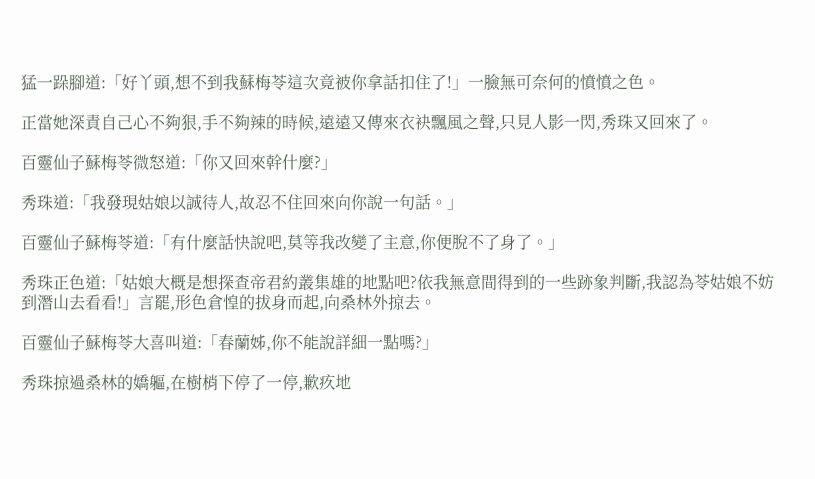猛一跺腳道:「好丫頭,想不到我蘇梅苓這次竟被你拿話扣住了!」一臉無可奈何的憤憤之色。

正當她深責自己心不夠狠,手不夠辣的時候,遠遠又傳來衣袂飄風之聲,只見人影一閃,秀珠又回來了。

百靈仙子蘇梅苓微怒道:「你又回來幹什麼?」

秀珠道:「我發現姑娘以誠待人,故忍不住回來向你說一句話。」

百靈仙子蘇梅苓道:「有什麼話快說吧,莫等我改變了主意,你便脫不了身了。」

秀珠正色道:「姑娘大概是想探查帝君約叢集雄的地點吧?依我無意間得到的一些跡象判斷,我認為苓姑娘不妨到潛山去看看!」言罷,形色倉惶的拔身而起,向桑林外掠去。

百靈仙子蘇梅苓大喜叫道:「春蘭姊,你不能說詳細一點嗎?」

秀珠掠過桑林的嬌軀,在樹梢下停了一停,歉疚地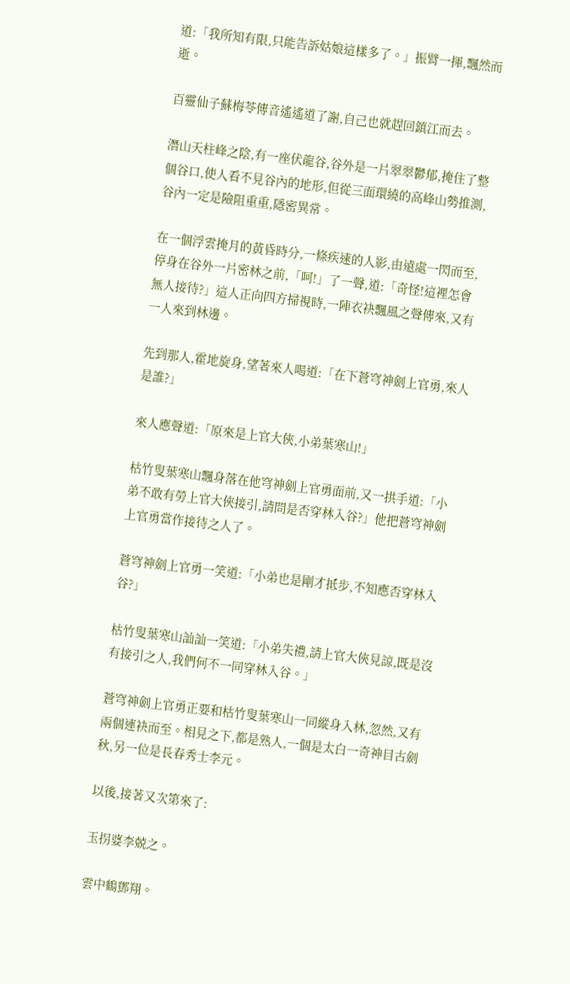道:「我所知有限,只能告訴姑娘這樣多了。」振臂一揮,飄然而逝。

百靈仙子蘇梅苓傳音遙遙道了謝,自己也就趕回鎮江而去。

潛山天柱峰之陰,有一座伏龍谷,谷外是一片翠翠鬱郁,掩住了整個谷口,使人看不見谷內的地形,但從三面環繞的高峰山勢推測,谷內一定是險阻重重,隱密異常。

在一個浮雲掩月的黃昏時分,一條疾速的人影,由遠處一閃而至,停身在谷外一片密林之前,「呵!」了一聲,道:「奇怪!這裡怎會無人接待?」這人正向四方掃視時,一陣衣袂飄風之聲傳來,又有一人來到林邊。

先到那人,霍地旋身,望著來人喝道:「在下蒼穹神劍上官勇,來人是誰?」

來人應聲道:「原來是上官大俠,小弟葉寒山!」

枯竹叟葉寒山飄身落在他穹神劍上官勇面前,又一拱手道:「小弟不敢有勞上官大俠接引,請問是否穿林入谷?」他把蒼穹神劍上官勇當作接待之人了。

蒼穹神劍上官勇一笑道:「小弟也是剛才抵步,不知應否穿林入谷?」

枯竹叟葉寒山訕訕一笑道:「小弟失禮,請上官大俠見諒,既是沒有接引之人,我們何不一同穿林入谷。」

蒼穹神劍上官勇正要和枯竹叟葉寒山一同縱身入林,忽然,又有兩個連袂而至。相見之下,都是熟人,一個是太白一奇神目古劍秋,另一位是長春秀士李元。

以後,接著又次第來了:

玉拐婆李兢之。

雲中鶴鄧翔。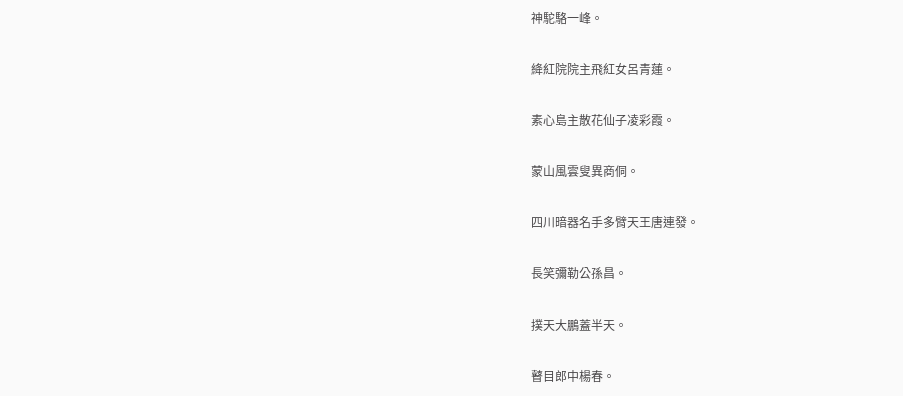神駝駱一峰。

絳紅院院主飛紅女呂青蓮。

素心島主散花仙子凌彩霞。

蒙山風雲叟異商侗。

四川暗器名手多臂天王唐連發。

長笑彌勒公孫昌。

撲天大鵬蓋半天。

瞽目郎中楊春。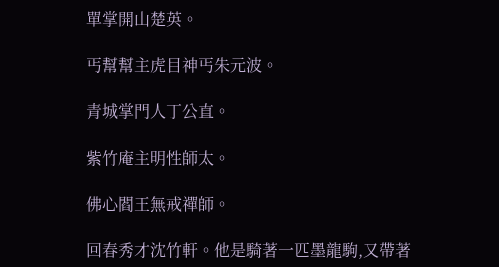單掌開山楚英。

丐幫幫主虎目神丐朱元波。

青城掌門人丁公直。

紫竹庵主明性師太。

佛心閻王無戒禪師。

回春秀才沈竹軒。他是騎著一匹墨龍駒,又帶著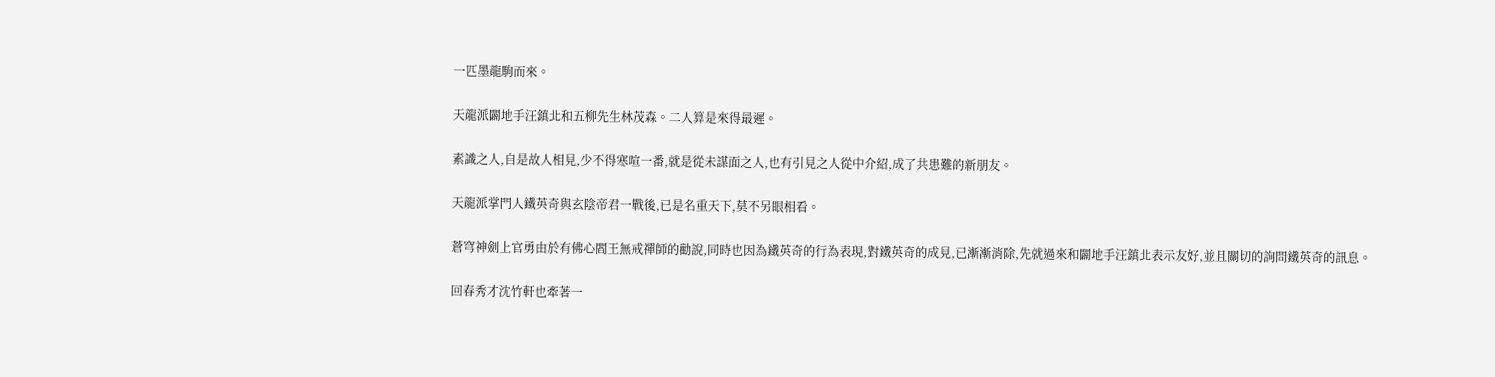一匹墨龍駒而來。

天龍派闢地手汪鎮北和五柳先生林茂森。二人算是來得最遲。

素識之人,自是故人相見,少不得寒喧一番,就是從未謀面之人,也有引見之人從中介紹,成了共患難的新朋友。

天龍派掌門人鐵英奇與玄陰帝君一戰後,已是名重天下,莫不另眼相看。

蒼穹神劍上官勇由於有佛心閻王無戒禪師的勸說,同時也因為鐵英奇的行為表現,對鐵英奇的成見,已漸漸消除,先就過來和闢地手汪鎮北表示友好,並且關切的詢問鐵英奇的訊息。

回春秀才沈竹軒也牽著一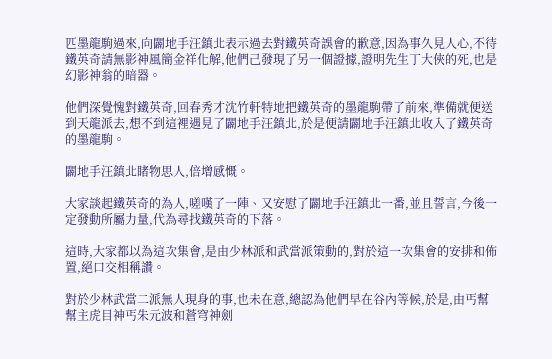匹墨龍駒過來,向闢地手汪鎮北表示過去對鐵英奇誤會的歉意,因為事久見人心,不待鐵英奇請無影神風簡金祥化解,他們己發現了另一個證據,證明先生丁大俠的死,也是幻影神翁的暗器。

他們深覺愧對鐵英奇,回春秀才沈竹軒特地把鐵英奇的墨龍駒帶了前來,準備就便送到天龍派去,想不到這裡遇見了闢地手汪鎮北,於是便請闢地手汪鎮北收入了鐵英奇的墨龍駒。

闢地手汪鎮北睹物思人,倍增感慨。

大家談起鐵英奇的為人,嗟嘆了一陣、又安慰了闢地手汪鎮北一番,並且誓言,今後一定發動所屬力量,代為尋找鐵英奇的下落。

這時,大家都以為這次集會,是由少林派和武當派策動的,對於這一次集會的安排和佈置,絕口交相稱讚。

對於少林武當二派無人現身的事,也未在意,總認為他們早在谷內等候,於是,由丐幫幫主虎目神丐朱元波和蒼穹神劍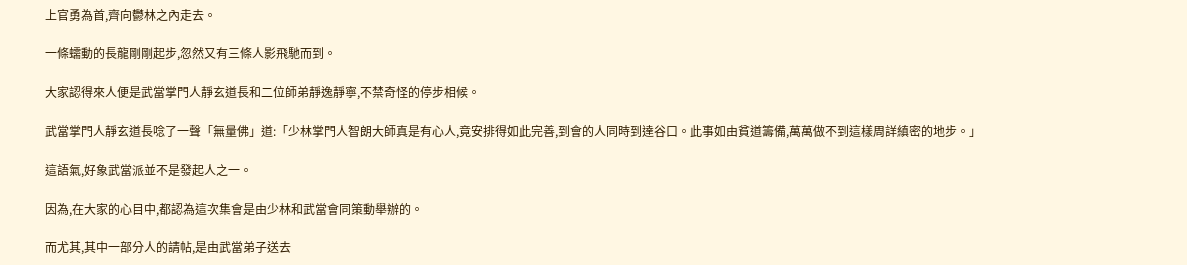上官勇為首,齊向鬱林之內走去。

一條蠕動的長龍剛剛起步,忽然又有三條人影飛馳而到。

大家認得來人便是武當掌門人靜玄道長和二位師弟靜逸靜寧,不禁奇怪的停步相候。

武當掌門人靜玄道長唸了一聲「無量佛」道:「少林掌門人智朗大師真是有心人,竟安排得如此完善,到會的人同時到達谷口。此事如由貧道籌備,萬萬做不到這樣周詳縝密的地步。」

這語氣,好象武當派並不是發起人之一。

因為,在大家的心目中,都認為這次集會是由少林和武當會同策動舉辦的。

而尤其,其中一部分人的請帖,是由武當弟子送去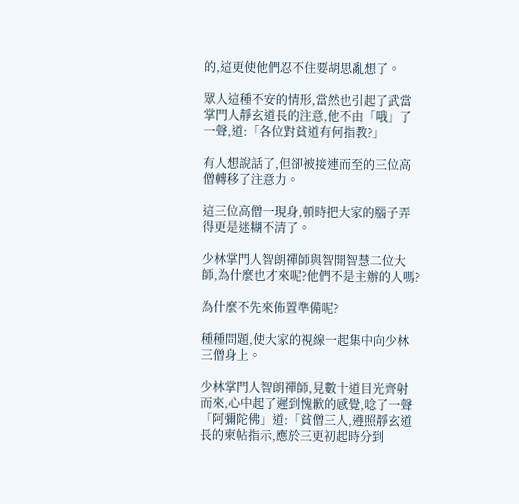的,這更使他們忍不住要胡思亂想了。

眾人這種不安的情形,當然也引起了武當掌門人靜玄道長的注意,他不由「哦」了一聲,道:「各位對貧道有何指教?」

有人想說話了,但卻被接連而至的三位高僧轉移了注意力。

這三位高僧一現身,頓時把大家的腦子弄得更是迷糊不清了。

少林掌門人智朗禪師與智開智慧二位大師,為什麼也才來呢?他們不是主辦的人嗎?

為什麼不先來佈置準備呢?

種種問題,使大家的視線一起集中向少林三僧身上。

少林掌門人智朗禪師,見數十道目光齊射而來,心中起了遲到愧歉的感覺,唸了一聲「阿彌陀佛」道:「貧僧三人,遵照靜玄道長的柬帖指示,應於三更初起時分到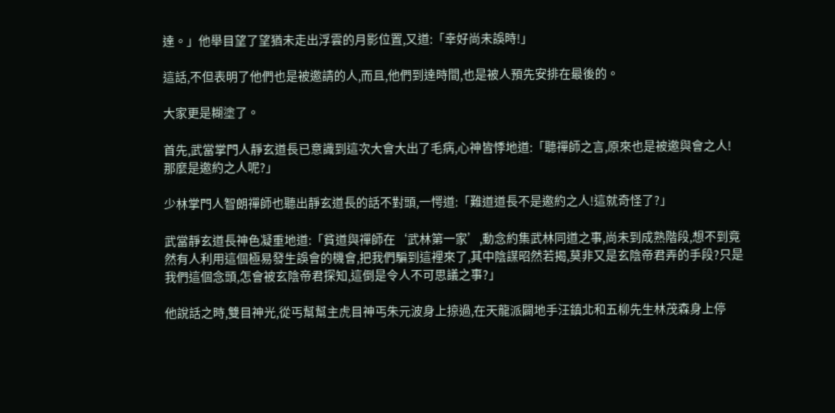達。」他舉目望了望猶未走出浮雲的月影位置,又道:「幸好尚未誤時!」

這話,不但表明了他們也是被邀請的人,而且,他們到達時間,也是被人預先安排在最後的。

大家更是糊塗了。

首先,武當掌門人靜玄道長已意識到這次大會大出了毛病,心神皆悸地道:「聽禪師之言,原來也是被邀與會之人!那麼是邀約之人呢?」

少林掌門人智朗禪師也聽出靜玄道長的話不對頭,一愕道:「難道道長不是邀約之人!這就奇怪了?」

武當靜玄道長神色凝重地道:「貧道與禪師在‘武林第一家’,動念約集武林同道之事,尚未到成熟階段,想不到竟然有人利用這個極易發生誤會的機會,把我們騙到這裡來了,其中陰謀昭然若揭,莫非又是玄陰帝君弄的手段?只是我們這個念頭,怎會被玄陰帝君探知,這倒是令人不可思議之事?」

他說話之時,雙目神光,從丐幫幫主虎目神丐朱元波身上掠過,在天龍派闢地手汪鎮北和五柳先生林茂森身上停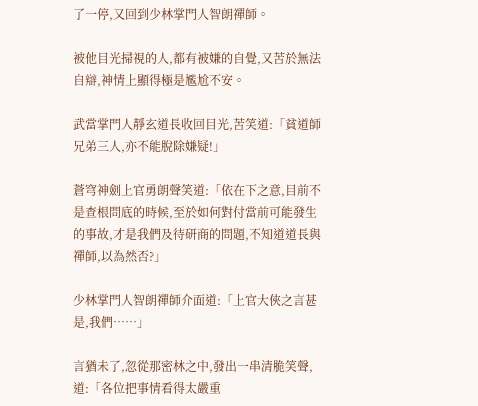了一停,又回到少林掌門人智朗禪師。

被他目光掃視的人,都有被嫌的自覺,又苦於無法自辯,神情上顯得極是尷尬不安。

武當掌門人靜玄道長收回目光,苦笑道:「貧道師兄弟三人,亦不能脫除嫌疑!」

蒼穹神劍上官勇朗聲笑道:「依在下之意,目前不是查根問底的時候,至於如何對付當前可能發生的事故,才是我們及待研商的問題,不知道道長與禪師,以為然否?」

少林掌門人智朗禪師介面道:「上官大俠之言甚是,我們……」

言猶未了,忽從那密林之中,發出一串清脆笑聲,道:「各位把事情看得太嚴重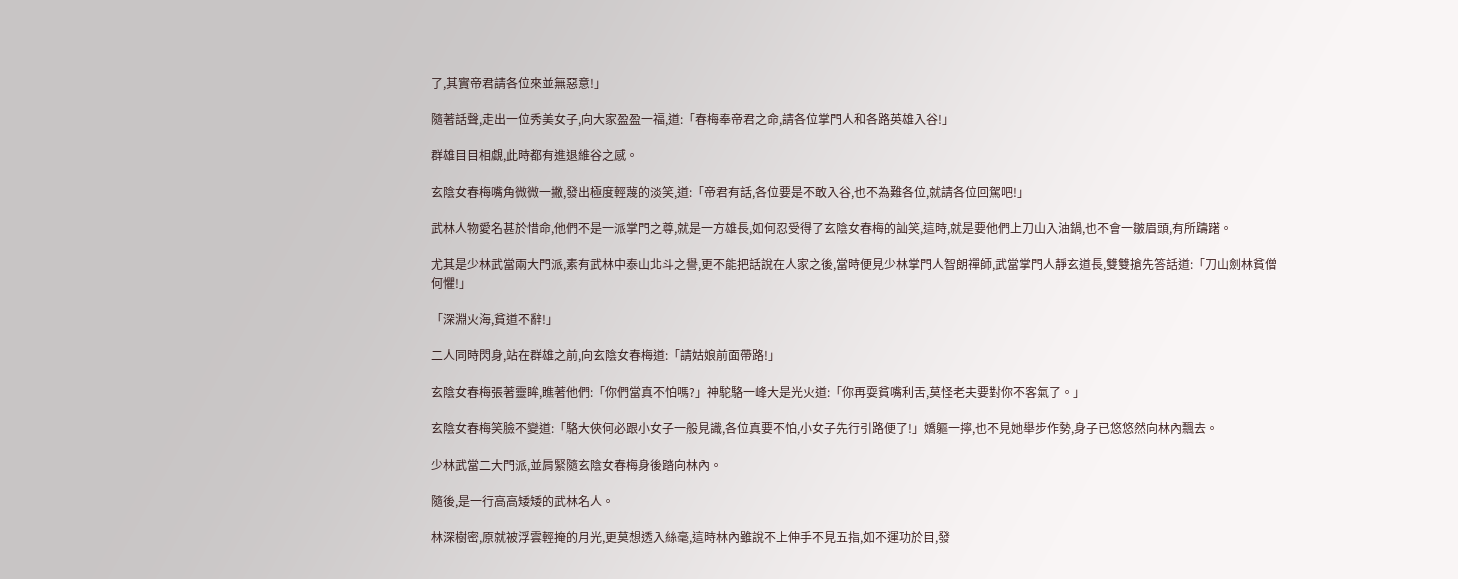了,其實帝君請各位來並無惡意!」

隨著話聲,走出一位秀美女子,向大家盈盈一福,道:「春梅奉帝君之命,請各位掌門人和各路英雄入谷!」

群雄目目相覷,此時都有進退維谷之感。

玄陰女春梅嘴角微微一撇,發出極度輕蔑的淡笑,道:「帝君有話,各位要是不敢入谷,也不為難各位,就請各位回駕吧!」

武林人物愛名甚於惜命,他們不是一派掌門之尊,就是一方雄長,如何忍受得了玄陰女春梅的訕笑,這時,就是要他們上刀山入油鍋,也不會一皺眉頭,有所躊躇。

尤其是少林武當兩大門派,素有武林中泰山北斗之譽,更不能把話說在人家之後,當時便見少林掌門人智朗禪師,武當掌門人靜玄道長,雙雙搶先答話道:「刀山劍林貧僧何懼!」

「深淵火海,貧道不辭!」

二人同時閃身,站在群雄之前,向玄陰女春梅道:「請姑娘前面帶路!」

玄陰女春梅張著靈眸,瞧著他們:「你們當真不怕嗎?」神駝駱一峰大是光火道:「你再耍貧嘴利舌,莫怪老夫要對你不客氣了。」

玄陰女春梅笑臉不變道:「駱大俠何必跟小女子一般見識,各位真要不怕,小女子先行引路便了!」嬌軀一擰,也不見她舉步作勢,身子已悠悠然向林內飄去。

少林武當二大門派,並肩緊隨玄陰女春梅身後踏向林內。

隨後,是一行高高矮矮的武林名人。

林深樹密,原就被浮雲輕掩的月光,更莫想透入絲毫,這時林內雖說不上伸手不見五指,如不運功於目,發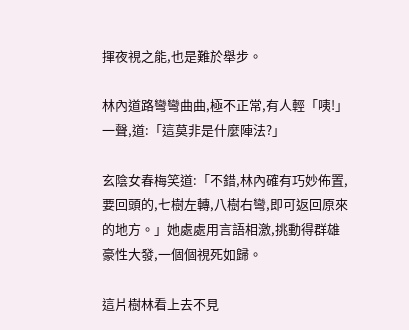揮夜視之能,也是難於舉步。

林內道路彎彎曲曲,極不正常,有人輕「咦!」一聲,道:「這莫非是什麼陣法?」

玄陰女春梅笑道:「不錯,林內確有巧妙佈置,要回頭的,七樹左轉,八樹右彎,即可返回原來的地方。」她處處用言語相激,挑動得群雄豪性大發,一個個視死如歸。

這片樹林看上去不見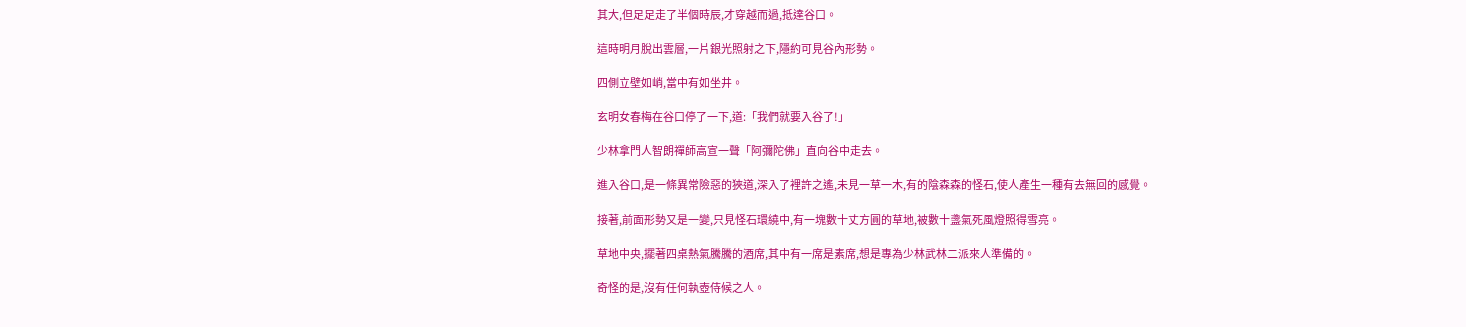其大,但足足走了半個時辰,才穿越而過,抵達谷口。

這時明月脫出雲層,一片銀光照射之下,隱約可見谷內形勢。

四側立壁如峭,當中有如坐井。

玄明女春梅在谷口停了一下,道:「我們就要入谷了!」

少林拿門人智朗禪師高宣一聲「阿彌陀佛」直向谷中走去。

進入谷口,是一條異常險惡的狹道,深入了裡許之遙,未見一草一木,有的陰森森的怪石,使人產生一種有去無回的感覺。

接著,前面形勢又是一變,只見怪石環繞中,有一塊數十丈方圓的草地,被數十盞氣死風燈照得雪亮。

草地中央,擺著四桌熱氣騰騰的酒席,其中有一席是素席,想是專為少林武林二派來人準備的。

奇怪的是,沒有任何執壺侍候之人。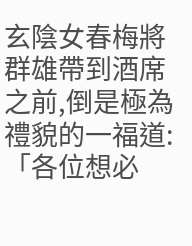玄陰女春梅將群雄帶到酒席之前,倒是極為禮貌的一福道:「各位想必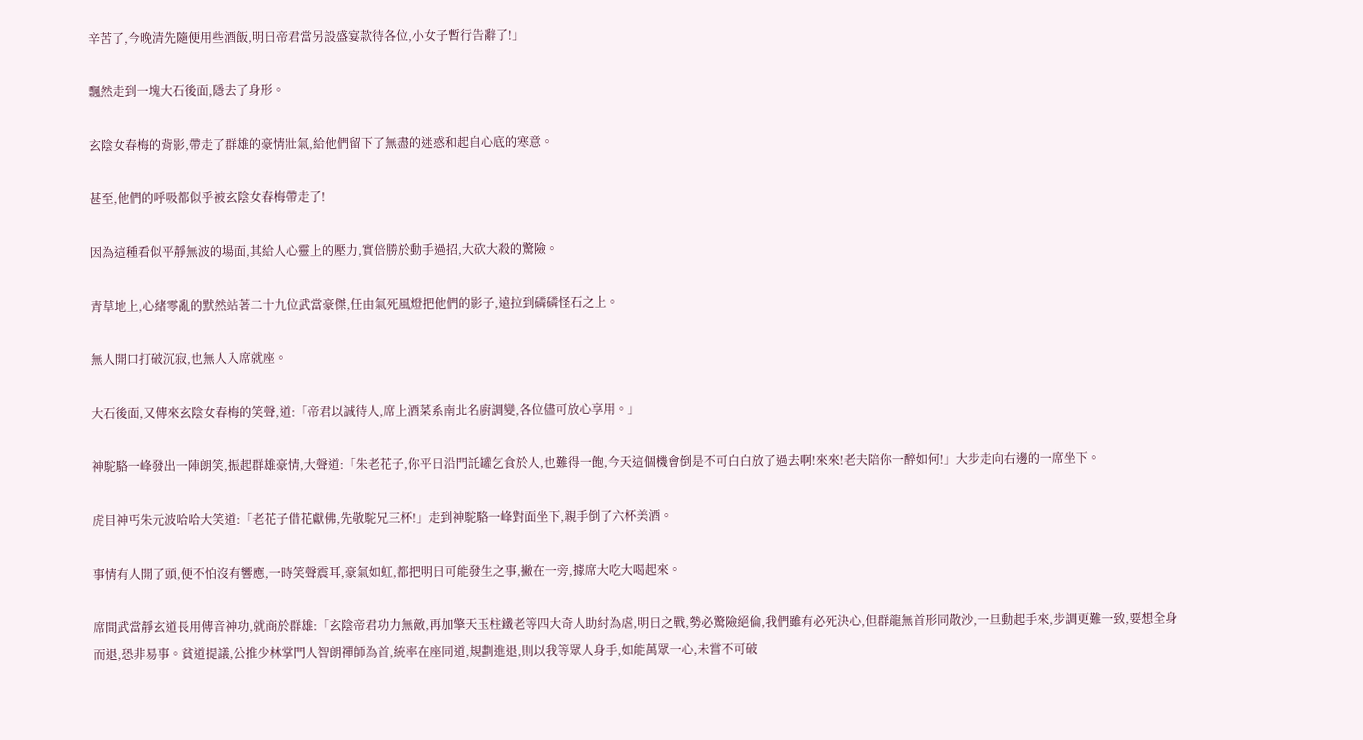辛苦了,今晚清先隨便用些酒飯,明日帝君當另設盛宴款待各位,小女子暫行告辭了!」

飄然走到一塊大石後面,隱去了身形。

玄陰女春梅的背影,帶走了群雄的豪情壯氣,給他們留下了無盡的迷惑和起自心底的寒意。

甚至,他們的呼吸都似乎被玄陰女春梅帶走了!

因為這種看似平靜無波的場面,其給人心靈上的壓力,實倍勝於動手過招,大砍大殺的驚險。

青草地上,心緒零亂的默然站著二十九位武當豪傑,任由氣死風燈把他們的影子,遠拉到磷磷怪石之上。

無人開口打破沉寂,也無人入席就座。

大石後面,又傳來玄陰女春梅的笑聲,道:「帝君以誠待人,席上酒菜系南北名廚調變,各位儘可放心享用。」

神駝駱一峰發出一陣朗笑,振起群雄豪情,大聲道:「朱老花子,你平日沿門託罐乞食於人,也難得一飽,今天這個機會倒是不可白白放了過去啊!來來!老夫陪你一醉如何!」大步走向右邊的一席坐下。

虎目神丐朱元波哈哈大笑道:「老花子借花獻佛,先敬駝兄三杯!」走到神駝駱一峰對面坐下,親手倒了六杯美酒。

事情有人開了頭,便不怕沒有響應,一時笑聲震耳,豪氣如虹,都把明日可能發生之事,撇在一旁,據席大吃大喝起來。

席間武當靜玄道長用傳音神功,就商於群雄:「玄陰帝君功力無敵,再加擎天玉柱鐵老等四大奇人助紂為虐,明日之戰,勢必驚險絕倫,我們雖有必死決心,但群龍無首形同散沙,一旦動起手來,步調更難一致,要想全身而退,恐非易事。貧道提議,公推少林掌門人智朗禪師為首,統率在座同道,規劃進退,則以我等眾人身手,如能萬眾一心,未嘗不可破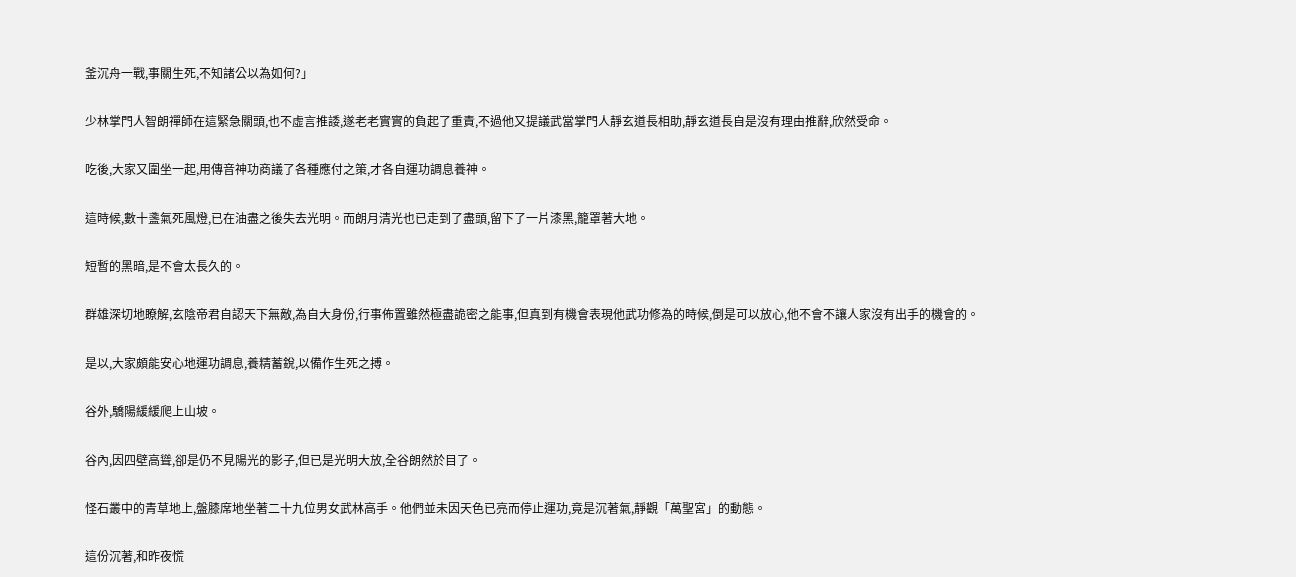釜沉舟一戰,事關生死,不知諸公以為如何?」

少林掌門人智朗禪師在這緊急關頭,也不虛言推諉,遂老老實實的負起了重責,不過他又提議武當掌門人靜玄道長相助,靜玄道長自是沒有理由推辭,欣然受命。

吃後,大家又圍坐一起,用傳音神功商議了各種應付之策,才各自運功調息養神。

這時候,數十盞氣死風燈,已在油盡之後失去光明。而朗月清光也已走到了盡頭,留下了一片漆黑,籠罩著大地。

短暫的黑暗,是不會太長久的。

群雄深切地瞭解,玄陰帝君自認天下無敵,為自大身份,行事佈置雖然極盡詭密之能事,但真到有機會表現他武功修為的時候,倒是可以放心,他不會不讓人家沒有出手的機會的。

是以,大家頗能安心地運功調息,養精蓄銳,以備作生死之搏。

谷外,驕陽緩緩爬上山坡。

谷內,因四壁高聳,卻是仍不見陽光的影子,但已是光明大放,全谷朗然於目了。

怪石叢中的青草地上,盤膝席地坐著二十九位男女武林高手。他們並未因天色已亮而停止運功,竟是沉著氣,靜觀「萬聖宮」的動態。

這份沉著,和昨夜慌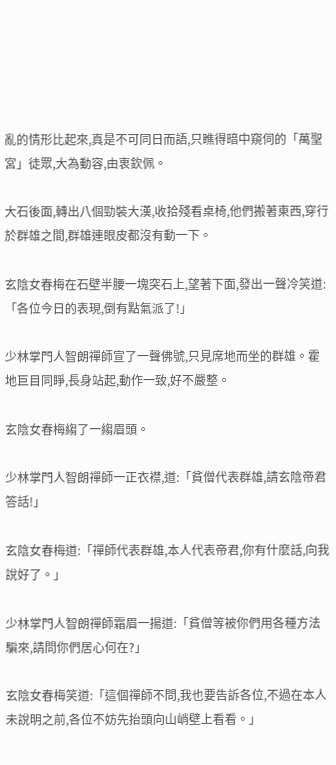亂的情形比起來,真是不可同日而語,只瞧得暗中窺伺的「萬聖宮」徒眾,大為動容,由衷欽佩。

大石後面,轉出八個勁裝大漢,收拾殘看桌椅,他們搬著東西,穿行於群雄之間,群雄連眼皮都沒有動一下。

玄陰女春梅在石壁半腰一塊突石上,望著下面,發出一聲冷笑道:「各位今日的表現,倒有點氣派了!」

少林掌門人智朗禪師宣了一聲佛號,只見席地而坐的群雄。霍地巨目同睜,長身站起,動作一致,好不嚴整。

玄陰女春梅縐了一縐眉頭。

少林掌門人智朗禪師一正衣襟,道:「貧僧代表群雄,請玄陰帝君答話!」

玄陰女春梅道:「禪師代表群雄,本人代表帝君,你有什麼話,向我說好了。」

少林掌門人智朗禪師霜眉一揚道:「貧僧等被你們用各種方法騙來,請問你們居心何在?」

玄陰女春梅笑道:「這個禪師不問,我也要告訴各位,不過在本人未說明之前,各位不妨先抬頭向山峭壁上看看。」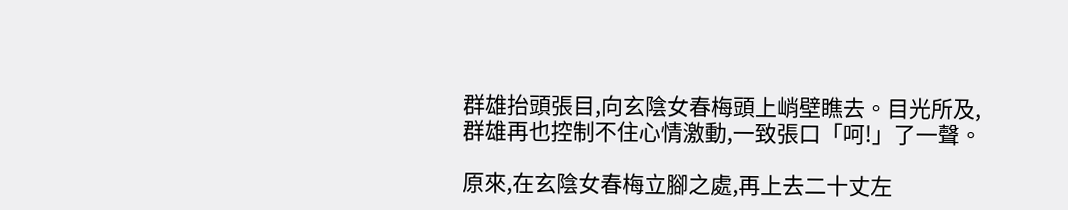群雄抬頭張目,向玄陰女春梅頭上峭壁瞧去。目光所及,群雄再也控制不住心情激動,一致張口「呵!」了一聲。

原來,在玄陰女春梅立腳之處,再上去二十丈左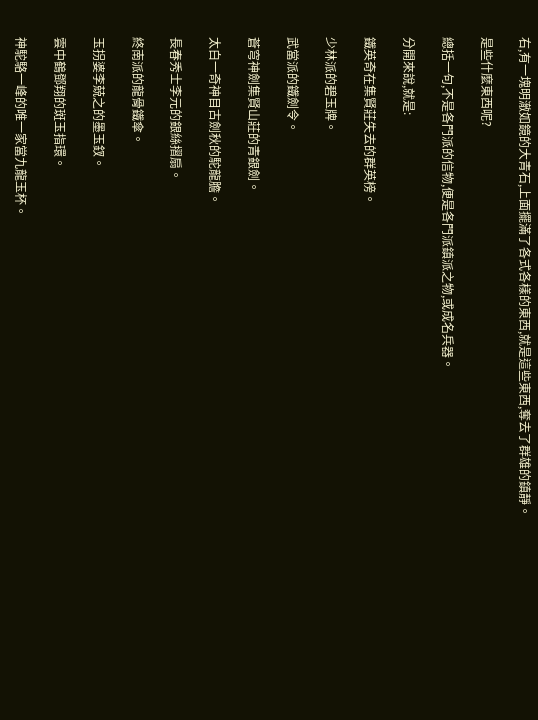右,有一塊明澈如鏡的大青石,上面擺滿了各式各樣的東西,就是這些東西,奪去了群雄的鎮靜。

是些什麼東西呢?

總括一句,不是各門派的信物,便是各門派鎮派之物,或成名兵器。

分開來說,就是:

鐵英奇在集賢莊失去的群英榜。

少林派的碧玉牌。

武當派的鐵劍令。

蒼穹神劍集賢山莊的青銀劍。

太白一奇神目古劍秋的駝龍膽。

長春秀士李元的銀絲摺扇。

終南派的龍骨鐵傘。

玉拐婆李兢之的墨玉釵。

雲中鶴鄧翔的斑玉指環。

神駝駱一峰的唯一家當九龍玉杯。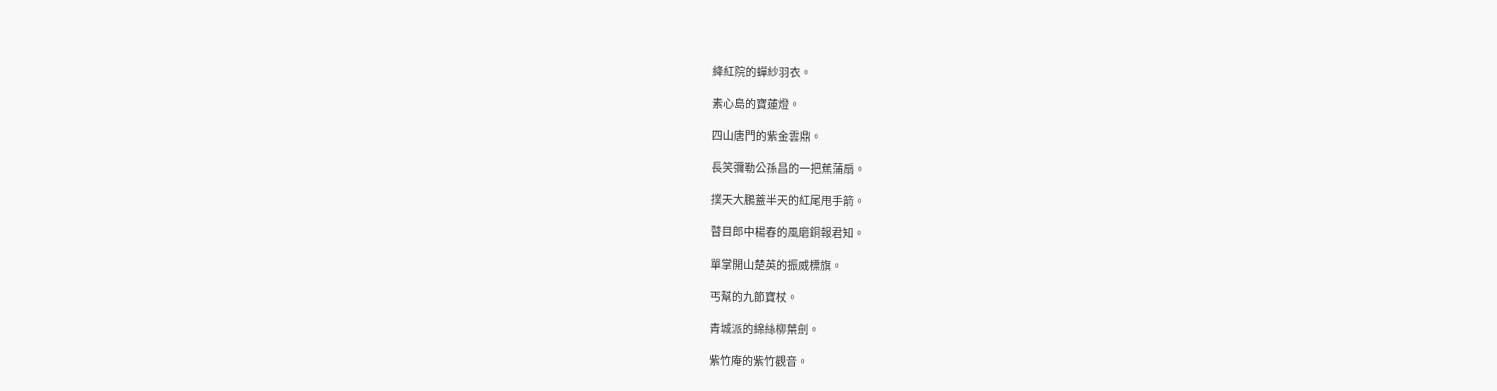絳紅院的蟬紗羽衣。

素心島的寶蓮燈。

四山唐門的紫金雲鼎。

長笑彌勒公孫昌的一把蕉蒲扇。

撲天大鵬蓋半天的紅尾甩手箭。

瞽目郎中楊春的風磨銅報君知。

單掌開山楚英的振威標旗。

丐幫的九節寶杖。

青城派的綿絲柳葉劍。

紫竹庵的紫竹觀音。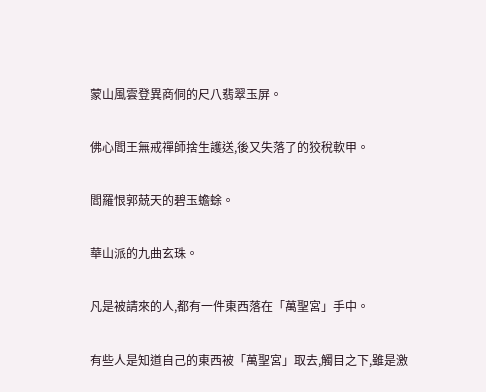蒙山風雲登異商侗的尺八翡翠玉屏。

佛心閻王無戒禪師捨生護送,後又失落了的狡稅軟甲。

閻羅恨郭兢天的碧玉蟾蜍。

華山派的九曲玄珠。

凡是被請來的人,都有一件東西落在「萬聖宮」手中。

有些人是知道自己的東西被「萬聖宮」取去,觸目之下,雖是激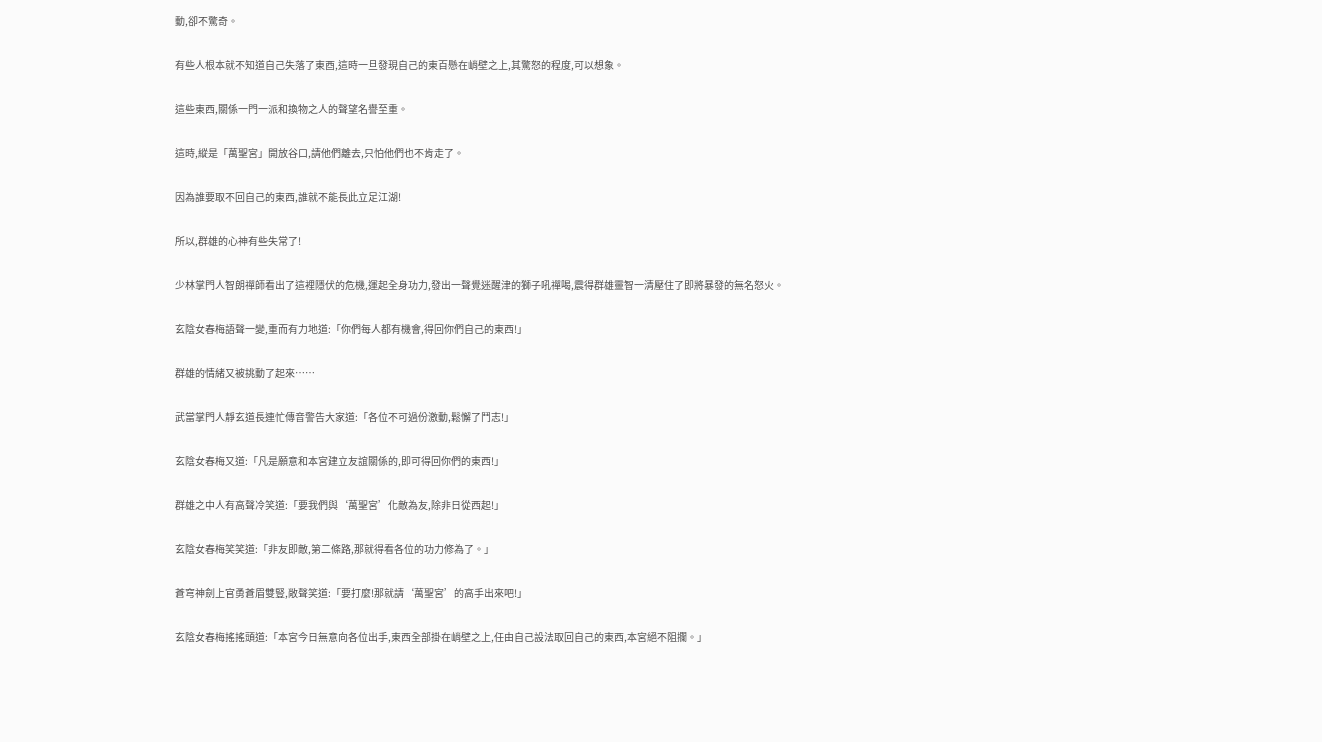動,卻不驚奇。

有些人根本就不知道自己失落了東酉,這時一旦發現自己的東百懸在峭壁之上,其驚怒的程度,可以想象。

這些東西,關係一門一派和換物之人的聲望名譽至重。

這時,縱是「萬聖宮」開放谷口,請他們離去,只怕他們也不肯走了。

因為誰要取不回自己的東西,誰就不能長此立足江湖!

所以,群雄的心神有些失常了!

少林掌門人智朗禪師看出了這裡隱伏的危機,運起全身功力,發出一聲覺迷醒津的獅子吼禪喝,震得群雄靈智一清壓住了即將暴發的無名怒火。

玄陰女春梅語聲一變,重而有力地道:「你們每人都有機會,得回你們自己的東西!」

群雄的情緒又被挑動了起來……

武當掌門人靜玄道長連忙傳音警告大家道:「各位不可過份激動,鬆懈了鬥志!」

玄陰女春梅又道:「凡是願意和本宮建立友誼關係的,即可得回你們的東西!」

群雄之中人有高聲冷笑道:「要我們與‘萬聖宮’化敵為友,除非日從西起!」

玄陰女春梅笑笑道:「非友即敵,第二條路,那就得看各位的功力修為了。」

蒼穹神劍上官勇蒼眉雙豎,敞聲笑道:「要打麼!那就請‘萬聖宮’的高手出來吧!」

玄陰女春梅搖搖頭道:「本宮今日無意向各位出手,東西全部掛在峭壁之上,任由自己設法取回自己的東西,本宮絕不阻攔。」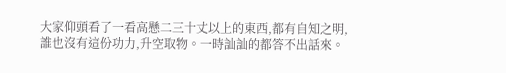大家仰頭看了一看高懸二三十丈以上的東西,都有自知之明,誰也沒有這份功力,升空取物。一時訕訕的都答不出話來。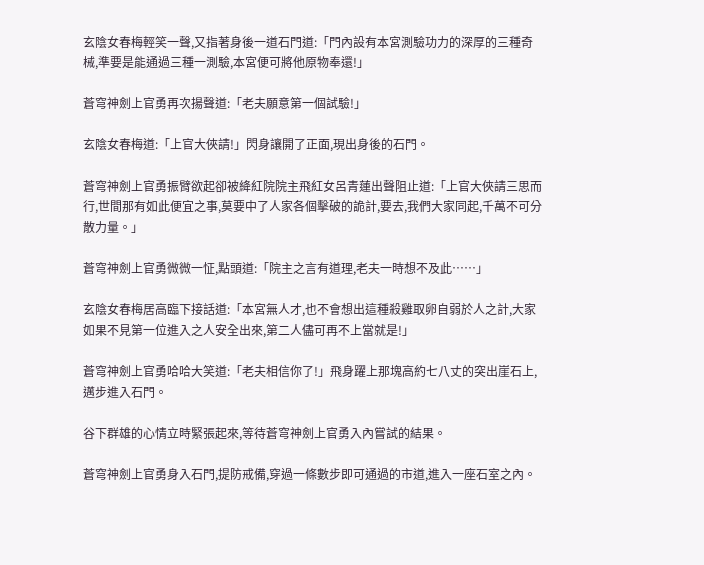玄陰女春梅輕笑一聲,又指著身後一道石門道:「門內設有本宮測驗功力的深厚的三種奇械,準要是能通過三種一測驗,本宮便可將他原物奉還!」

蒼穹神劍上官勇再次揚聲道:「老夫願意第一個試驗!」

玄陰女春梅道:「上官大俠請!」閃身讓開了正面,現出身後的石門。

蒼穹神劍上官勇振臂欲起卻被絳紅院院主飛紅女呂青蓮出聲阻止道:「上官大俠請三思而行,世間那有如此便宜之事,莫要中了人家各個擊破的詭計,要去,我們大家同起,千萬不可分散力量。」

蒼穹神劍上官勇微微一怔,點頭道:「院主之言有道理,老夫一時想不及此……」

玄陰女春梅居高臨下接話道:「本宮無人才,也不會想出這種殺雞取卵自弱於人之計,大家如果不見第一位進入之人安全出來,第二人儘可再不上當就是!」

蒼穹神劍上官勇哈哈大笑道:「老夫相信你了!」飛身躍上那塊高約七八丈的突出崖石上,邁步進入石門。

谷下群雄的心情立時緊張起來,等待蒼穹神劍上官勇入內嘗試的結果。

蒼穹神劍上官勇身入石門,提防戒備,穿過一條數步即可通過的市道,進入一座石室之內。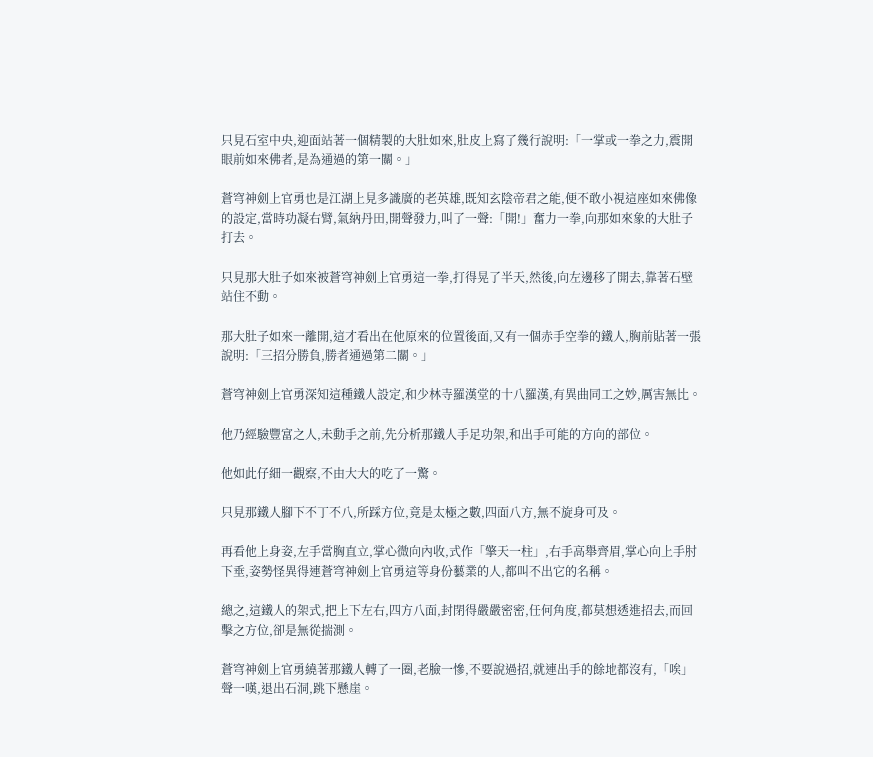只見石室中央,迎面站著一個精製的大肚如來,肚皮上寫了幾行說明:「一掌或一拳之力,震開眼前如來佛者,是為通過的第一關。」

蒼穹神劍上官勇也是江湖上見多識廣的老英雄,既知玄陰帝君之能,便不敢小視這座如來佛像的設定,當時功凝右臂,氣納丹田,開聲發力,叫了一聲:「開!」奮力一拳,向那如來象的大肚子打去。

只見那大肚子如來被蒼穹神劍上官勇這一拳,打得晃了半天,然後,向左邊移了開去,靠著石壁站住不動。

那大肚子如來一離開,這才看出在他原來的位置後面,又有一個赤手空拳的鐵人,胸前貼著一張說明:「三招分勝負,勝者通過第二關。」

蒼穹神劍上官勇深知這種鐵人設定,和少林寺羅漢堂的十八羅漢,有異曲同工之妙,厲害無比。

他乃經驗豐富之人,未動手之前,先分析那鐵人手足功架,和出手可能的方向的部位。

他如此仔細一觀察,不由大大的吃了一驚。

只見那鐵人腳下不丁不八,所踩方位,竟是太極之數,四面八方,無不旋身可及。

再看他上身姿,左手當胸直立,掌心微向內收,式作「擎天一柱」,右手高舉齊眉,掌心向上手肘下垂,姿勢怪異得連蒼穹神劍上官勇這等身份藝業的人,都叫不出它的名稱。

總之,這鐵人的架式,把上下左右,四方八面,封閉得嚴嚴密密,任何角度,都莫想透進招去,而回擊之方位,卻是無從揣測。

蒼穹神劍上官勇繞著那鐵人轉了一圈,老臉一慘,不要說過招,就連出手的餘地都沒有,「唉」聲一嘆,退出石洞,跳下懸崖。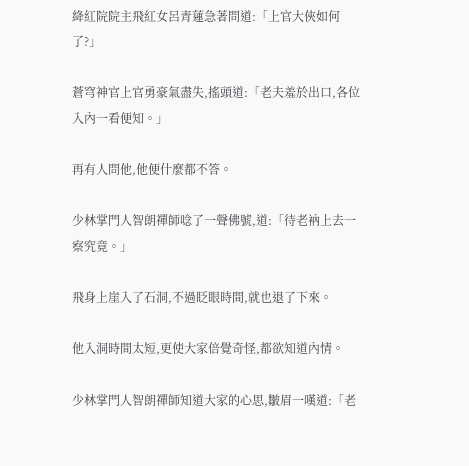絳紅院院主飛紅女呂青蓮急著問道:「上官大俠如何了?」

蒼穹神官上官勇豪氣盡失,搖頭道:「老夫羞於出口,各位入內一看便知。」

再有人問他,他便什麼都不答。

少林掌門人智朗禪師唸了一聲佛號,道:「待老衲上去一察究竟。」

飛身上崖入了石洞,不過眨眼時間,就也退了下來。

他入洞時間太短,更使大家倍覺奇怪,都欲知道內情。

少林掌門人智朗禪師知道大家的心思,皺眉一嘆道:「老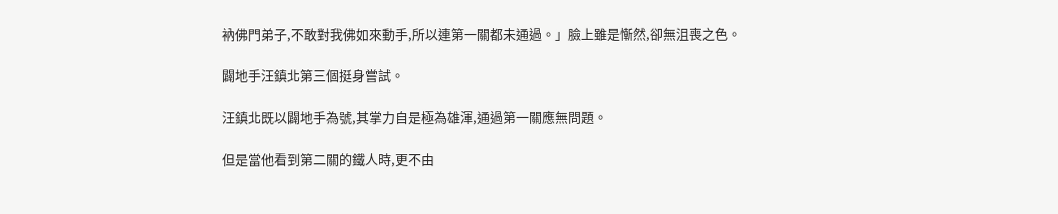衲佛門弟子,不敢對我佛如來動手,所以連第一關都未通過。」臉上雖是慚然,卻無沮喪之色。

闢地手汪鎮北第三個挺身嘗試。

汪鎮北既以闢地手為號,其掌力自是極為雄渾,通過第一關應無問題。

但是當他看到第二關的鐵人時,更不由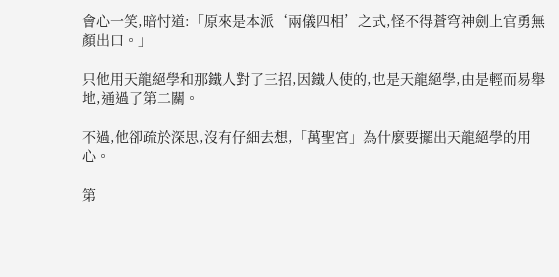會心一笑,暗忖道:「原來是本派‘兩儀四相’之式,怪不得蒼穹神劍上官勇無顏出口。」

只他用天龍絕學和那鐵人對了三招,因鐵人使的,也是天龍絕學,由是輕而易舉地,通過了第二關。

不過,他卻疏於深思,沒有仔細去想,「萬聖宮」為什麼要擺出天龍絕學的用心。

第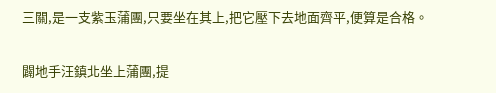三關,是一支紫玉蒲團,只要坐在其上,把它壓下去地面齊平,便算是合格。

闢地手汪鎮北坐上蒲團,提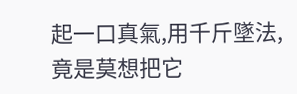起一口真氣,用千斤墜法,竟是莫想把它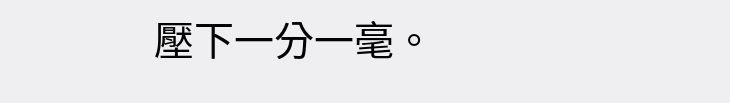壓下一分一毫。